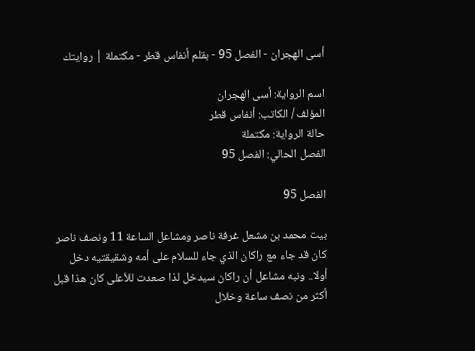أسى الهجران - الفصل 95 - بقلم أنفاس قطر - مكتملة | روايتك

اسم الرواية: أسى الهجران
المؤلف / الكاتب: أنفاس قطر
حالة الرواية: مكتملة
الفصل الحالي: الفصل 95

الفصل 95

بيت محمد بن مشعل غرفة ناصر ومشاعل الساعة 11 ونصف ناصر كان قد جاء مع راكان الذي جاء للسلام على أمه وشقيقتيه دخل أولا.. ونبه مشاعل أن راكان سيدخل لذا صعدت للأعلى كان هذا قبل أكثر من نصف ساعة وخلال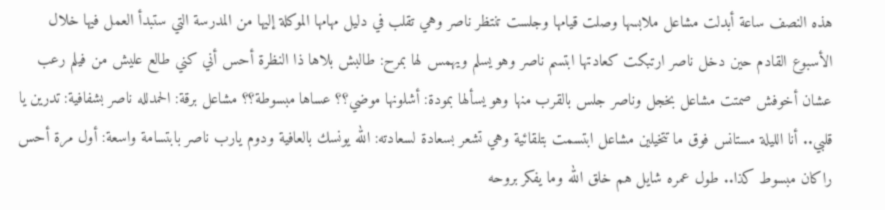هذه النصف ساعة أبدلت مشاعل ملابسها وصلت قيامها وجلست تنتظر ناصر وهي تقلب في دليل مهامها الموكلة إليها من المدرسة التي ستبدأ العمل فيها خلال الأسبوع القادم حين دخل ناصر ارتبكت كعادتها ابتسم ناصر وهو يسلم ويهمس لها بمرح: طالبش بلاها ذا النظرة أحس أني كني طالع عليش من فيلم رعب عشان أخوفش صمتت مشاعل بخجل وناصر جلس بالقرب منها وهو يسألها بمودة: أشلونها موضي؟؟ عساها مبسوطة؟؟ مشاعل برقة: الحمدلله ناصر بشفافية: تدرين يا قلبي.. أنا الليلة مستانس فوق ما تتخيلين مشاعل ابتسمت بتلقائية وهي تشعر بسعادة لسعادته: الله يونسك بالعافية ودوم يارب ناصر بابتسامة واسعة: أول مرة أحس راكان مبسوط كذا.. طول عمره شايل هم خلق الله وما يفكر بروحه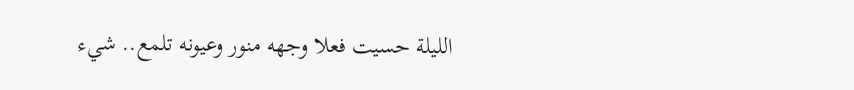الليلة حسيت فعلا وجهه منور وعيونه تلمع.. شيء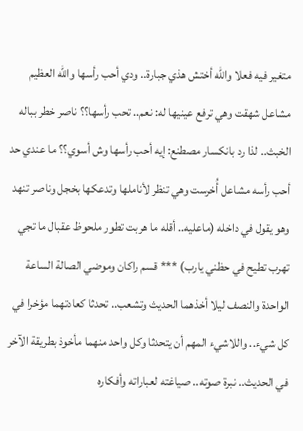متغير فيه فعلا والله أختش هذي جبارة.. ودي أحب رأسها والله العظيم مشاعل شهقت وهي ترفع عينيها له: نعم.. تحب رأسها؟؟ ناصر خطر بباله الخبث.. لذا رد بانكسار مصطنع: إيه أحب رأسها وش أسوي؟؟ ما عندي حد أحب رأسه مشاعل أُخرست وهي تنظر لأناملها وتدعكها بخجل وناصر تنهد وهو يقول في داخله (ماعليه.. أقله ما هربت تطور ملحوظ عقبال ما تجي تهرب تطيح في حظني يارب) *** قسم راكان وموضي الصالة الساعة الواحدة والنصف ليلا أخذهما الحديث وتشعب.. تحدثا كعادتهما مؤخرا في كل شيء.. واللاشيء المهم أن يتحدثا وكل واحد منهما مأخوذ بطريقة الآخر في الحديث.. نبرة صوته.. صياغته لعباراته وأفكاره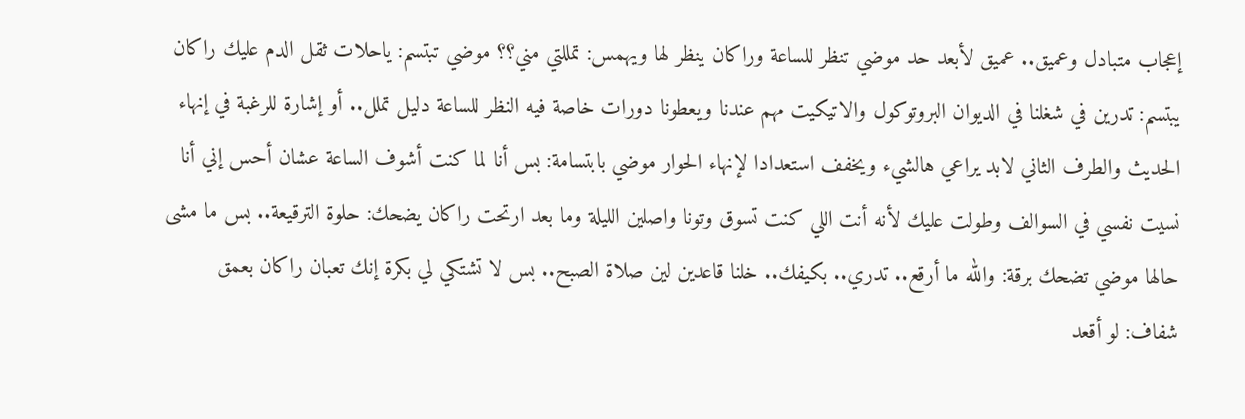إعجاب متبادل وعميق.. عميق لأبعد حد موضي تنظر للساعة وراكان ينظر لها ويهمس: تمللتي مني؟؟ موضي تبتسم: ياحلات ثقل الدم عليك راكان يبتسم: تدرين في شغلنا في الديوان البروتوكول والاتيكيت مهم عندنا ويعطونا دورات خاصة فيه النظر للساعة دليل تملل.. أو إشارة للرغبة في إنهاء الحديث والطرف الثاني لابد يراعي هالشيء ويخفف استعدادا لإنهاء الحوار موضي بابتسامة: بس أنا لما كنت أشوف الساعة عشان أحس إني أنا نسيت نفسي في السوالف وطولت عليك لأنه أنت اللي كنت تسوق وتونا واصلين الليلة وما بعد ارتحت راكان يضحك: حلوة الترقيعة.. بس ما مشى حالها موضي تضحك برقة: والله ما أرقع.. تدري.. بكيفك.. خلنا قاعدين لين صلاة الصبح.. بس لا تشتكي لي بكرة إنك تعبان راكان بعمق شفاف: لو أقعد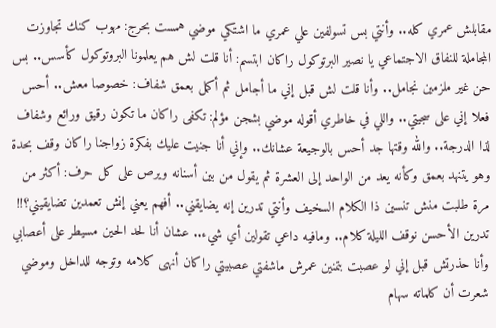مقابلش عمري كله.. وأنتي بس تسولفين علي عمري ما اشتكي موضي همست بحرج: مهوب كنك تجاوزت المجاملة للنفاق الاجتماعي يا نصير البرتوكول راكان ابتسم: أنا قلت لش هم يعلمونا البروتوكول كأسس.. بس حن غير ملزمين نجامل.. وأنا قلت لش قبل إني ما أجامل ثم أكمل بعمق شفاف: خصوصا معش.. أحس فعلا إني على سجيتي.. واللي في خاطري أقوله موضي بشجن مؤلم: تكفى راكان ما تكون رقيق ورائع وشفاف لذا الدرجة.. والله وقتها جد أحس بالوجيعة عشانك.. وإني أنا جنيت عليك بفكرة زواجنا راكان وقف بحدة وهو يتنهد بعمق وكأنه يعد من الواحد إلى العشرة ثم يقول من بين أسنانه ويرص على كل حرف: أكثر من مرة طلبت منش تنسين ذا الكلام السخيف وأنتي تدرين إنه يضايقني.. أفهم يعني إنش تعمدين تضايقيني؟!! تدرين الأحسن نوقف الليلة كلام.. ومافيه داعي تقولين أي شيء.. عشان أنا لحد الحين مسيطر على أعصابي وأنا حذرتش قبل إني لو عصبت بتمنين عمرش ماشفتي عصبيتي راكان أنهى كلامه وتوجه للداخل وموضي شعرت أن كلماته سهام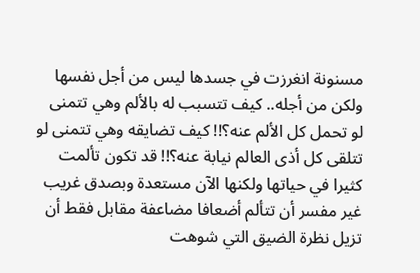مسنونة انغرزت في جسدها ليس من أجل نفسها ولكن من أجله.. كيف تتسبب له بالألم وهي تتمنى لو تحمل كل الألم عنه؟!! كيف تضايقه وهي تتمنى لو تتلقى كل أذى العالم نيابة عنه؟!! قد تكون تألمت كثيرا في حياتها ولكنها الآن مستعدة وبصدق غريب غير مفسر أن تتألم أضعافا مضاعفة مقابل فقط أن تزيل نظرة الضيق التي شوهت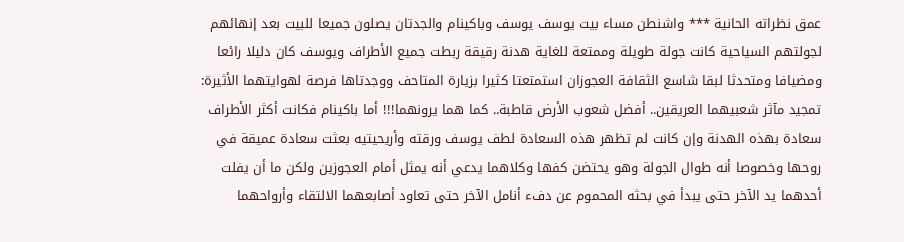عمق نظراته الحانية *** واشنطن مساء بيت يوسف يوسف وباكينام والجدتان يصلون جميعا للبيت بعد إنهائهم لجولتهم السياحية كانت جولة طويلة وممتعة للغاية هدنة رقيقة ربطت جميع الأطراف ويوسف كان دليلا رائعا ومضيافا ومتحدثا لبقا شاسع الثقافة العجوزان استمتعتا كثيرا بزيارة المتاحف ووجدتاها فرصة لهوايتهما الأثيرة: تمجيد مآثر شعبيهما العريقين.. أفضل شعوب الأرض قاطبة.. كما هما يرونهما!!! أما باكينام فكانت أكثر الأطراف سعادة بهذه الهدنة وإن كانت لم تظهر هذه السعادة لطف يوسف ورقته وأريحيتيه بعثت سعادة عميقة في روحها وخصوصا أنه طوال الجولة وهو يحتضن كفها وكلاهما يدعي أنه يمثل أمام العجوزين ولكن ما أن يفلت أحدهما يد الآخر حتى يبدأ في بحثه المحموم عن دفء أنامل الآخر حتى تعاود أصابعهما الالتقاء وأرواحهما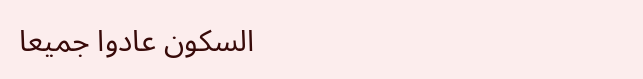السكون عادوا جميعا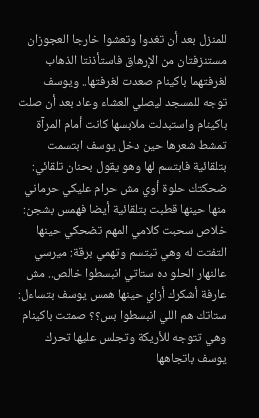للمنزل بعد أن تغدوا وتعشوا خارجا العجوزان مستنزفتان من الإرهاق فاستأذنتا الذهاب لغرفتهما باكينام صعدت لغرفتها.. ويوسف توجه للمسجد ليصلي العشاء وعاد بعد أن صلت باكينام واستبدلت ملابسها كانت أمام المرآة تمشط شعرها حين دخل يوسف ابتسمت بتلقائية فابتسم لها وهو يقول بحنان تلقائي: ضحكتك حلوة أوي مش حرام عليكي حرماني منها حينها قطبت بتلقائية أيضا فهمس بشجن: خلاص سحبت كلامي المهم تضحكي حينها التفتت له وهي تبتسم وتهمي برقة: ميرسي عالنهار الحلو ده ستاتي انبسطوا خالص.. مش عارفة أشكرك أزاي حينها همس يوسف بتساءل: ستاتك هم اللي انبسطوا بس؟؟ صمتت باكينام وهي تتوجه للأريكة وتجلس عليها تحرك يوسف باتجاهها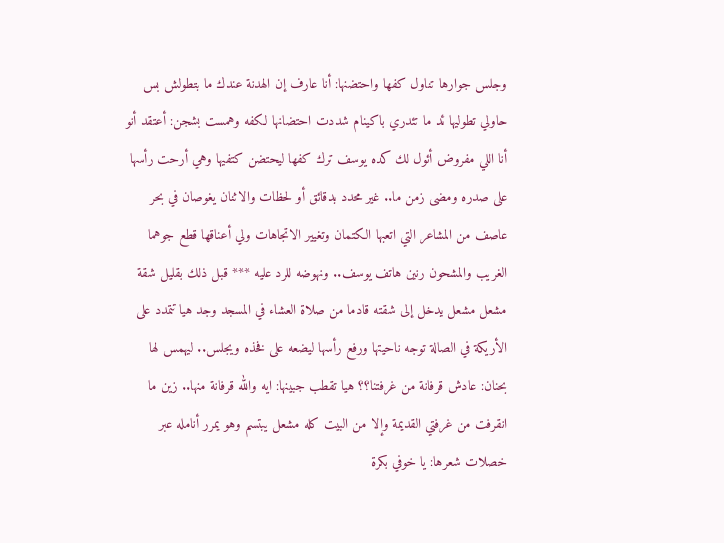وجلس جوارها تناول كفها واحتضنها: أنا عارف إن الهدنة عندك ما بتطولش بس حاولي تطوليها ئد ما تئدري باكينام شددت احتضانها لكفه وهمست بشجن: أعتقد أنو أنا اللي مفروض أئول لك كده يوسف ترك كفها ليحتضن كتفيها وهي أرحت رأسها على صدره ومضى زمن ما.. غير محدد بدقائق أو لحظات والاثنان يغوصان في بحر عاصف من المشاعر التي اتعبها الكتمان وتغيير الاتجاهات ولي أعناقها قطع جوهما الغريب والمشحون رنين هاتف يوسف.. ونهوضه للرد عليه *** قبل ذلك بقليل شقة مشعل مشعل يدخل إلى شقته قادما من صلاة العشاء في المسجد وجد هيا تتمدد على الأريكة في الصالة توجه ناحيتها ورفع رأسها ليضعه على فخذه ويجلس.. ليهمس لها بحنان: عادش قرفانة من غرفتنا؟؟ هيا تقطب جبينها: ايه والله قرفانة منها.. زين ما انقرفت من غرفتي القديمة وإلا من البيت كله مشعل يبتسم وهو يمرر أنامله عبر خصلات شعرها: يا خوفي بكرة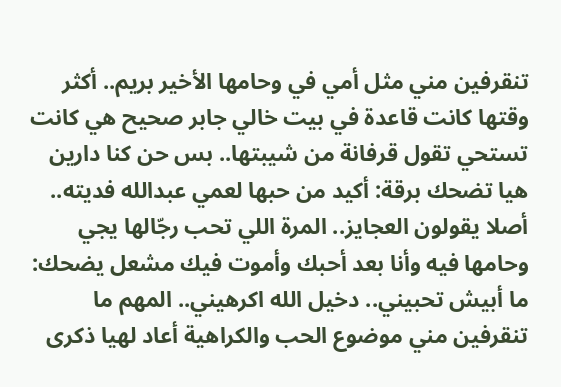تنقرفين مني مثل أمي في وحامها الأخير بريم.. أكثر وقتها كانت قاعدة في بيت خالي جابر صحيح هي كانت تستحي تقول قرفانة من شيبتها.. بس حن كنا دارين هيا تضحك برقة: أكيد من حبها لعمي عبدالله فديته.. أصلا يقولون العجايز.. المرة اللي تحب رجّالها يجي وحامها فيه وأنا بعد أحبك وأموت فيك مشعل يضحك: ما أبيش تحبيني.. دخيل الله اكرهيني.. المهم ما تنقرفين مني موضوع الحب والكراهية أعاد لهيا ذكرى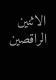الاثنين الراقصين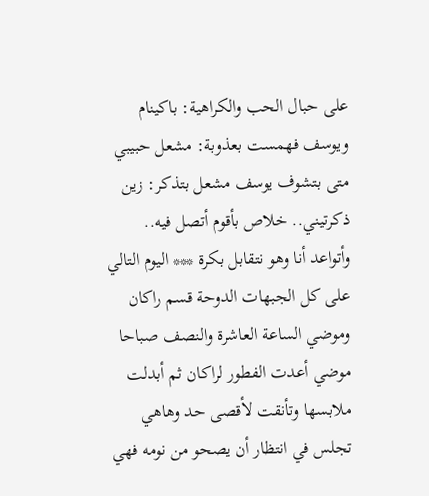على حبال الحب والكراهية: باكينام ويوسف فهمست بعذوبة: مشعل حبيبي متى بتشوف يوسف مشعل بتذكر: زين ذكرتيني.. خلاص بأقوم أتصل فيه.. وأتواعد أنا وهو نتقابل بكرة *** اليوم التالي على كل الجبهات الدوحة قسم راكان وموضي الساعة العاشرة والنصف صباحا موضي أعدت الفطور لراكان ثم أبدلت ملابسها وتأنقت لأقصى حد وهاهي تجلس في انتظار أن يصحو من نومه فهي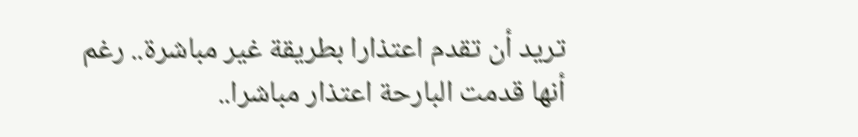تريد أن تقدم اعتذارا بطريقة غير مباشرة.. رغم أنها قدمت البارحة اعتذار مباشرا..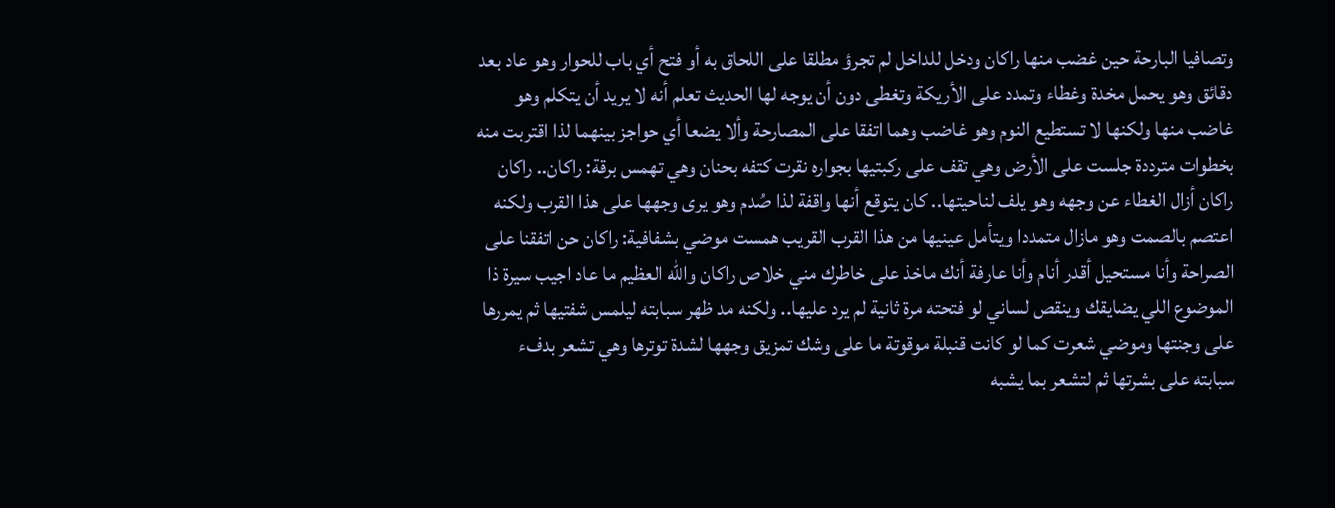وتصافيا البارحة حين غضب منها راكان ودخل للداخل لم تجرؤ مطلقا على اللحاق به أو فتح أي باب للحوار وهو عاد بعد دقائق وهو يحمل مخدة وغطاء وتمدد على الأريكة وتغطى دون أن يوجه لها الحديث تعلم أنه لا يريد أن يتكلم وهو غاضب منها ولكنها لا تستطيع النوم وهو غاضب وهما اتفقا على المصارحة وألا يضعا أي حواجز بينهما لذا اقتربت منه بخطوات مترددة جلست على الأرض وهي تقف على ركبتيها بجواره نقرت كتفه بحنان وهي تهمس برقة: راكان.. راكان راكان أزال الغطاء عن وجهه وهو يلف لناحيتها.. كان يتوقع أنها واقفة لذا صُدم وهو يرى وجهها على هذا القرب ولكنه اعتصم بالصمت وهو مازال متمددا ويتأمل عينيها من هذا القرب القريب همست موضي بشفافية: راكان حن اتفقنا على الصراحة وأنا مستحيل أقدر أنام وأنا عارفة أنك ماخذ على خاطرك مني خلاص راكان والله العظيم ما عاد اجيب سيرة ذا الموضوع اللي يضايقك وينقص لساني لو فتحته مرة ثانية لم يرد عليها.. ولكنه مد ظهر سبابته ليلمس شفتيها ثم يمررها على وجنتها وموضي شعرت كما لو كانت قنبلة موقوتة ما على وشك تمزيق وجهها لشدة توترها وهي تشعر بدفء سبابته على بشرتها ثم لتشعر بما يشبه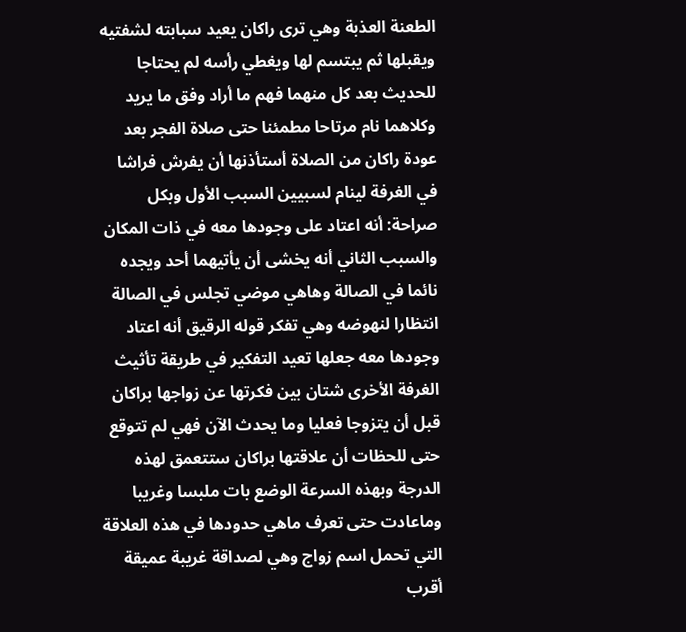الطعنة العذبة وهي ترى راكان يعيد سبابته لشفتيه ويقبلها ثم يبتسم لها ويغطي رأسه لم يحتاجا للحديث بعد كل منهما فهم ما أراد وفق ما يريد وكلاهما نام مرتاحا مطمئنا حتى صلاة الفجر بعد عودة راكان من الصلاة أستأذنها أن يفرش فراشا في الغرفة لينام لسبيين السبب الأول وبكل صراحة: أنه اعتاد على وجودها معه في ذات المكان والسبب الثاني أنه يخشى أن يأتيهما أحد ويجده نائما في الصالة وهاهي موضي تجلس في الصالة انتظارا لنهوضه وهي تفكر قوله الرقيق أنه اعتاد وجودها معه جعلها تعيد التفكير في طريقة تأثيث الغرفة الأخرى شتان بين فكرتها عن زواجها براكان قبل أن يتزوجا فعليا وما يحدث الآن فهي لم تتوقع حتى للحظات أن علاقتها براكان ستتعمق لهذه الدرجة وبهذه السرعة الوضع بات ملبسا وغريبا وماعادت حتى تعرف ماهي حدودها في هذه العلاقة التي تحمل اسم زواج وهي لصداقة غريبة عميقة أقرب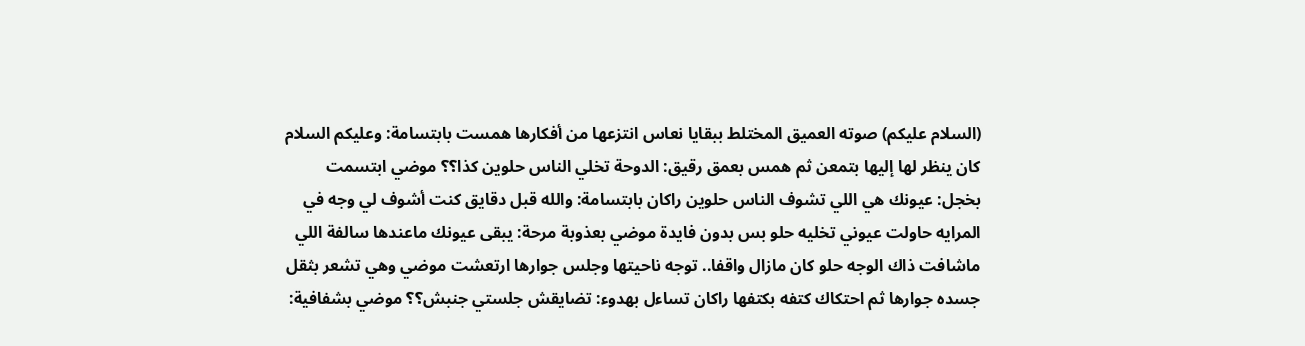(السلام عليكم) صوته العميق المختلط ببقايا نعاس انتزعها من أفكارها همست بابتسامة: وعليكم السلام كان ينظر لها إليها بتمعن ثم همس بعمق رقيق: الدوحة تخلي الناس حلوين كذا؟؟ موضي ابتسمت بخجل: عيونك هي اللي تشوف الناس حلوين راكان بابتسامة: والله قبل دقايق كنت أشوف لي وجه في المرايه حاولت عيوني تخليه حلو بس بدون فايدة موضي بعذوبة مرحة: يبقى عيونك ماعندها سالفة اللي ماشافت ذاك الوجه حلو كان مازال واقفا.. توجه ناحيتها وجلس جوارها ارتعشت موضي وهي تشعر بثقل جسده جوارها ثم احتكاك كتفه بكتفها راكان تساءل بهدوء: تضايقش جلستي جنبش؟؟ موضي بشفافية: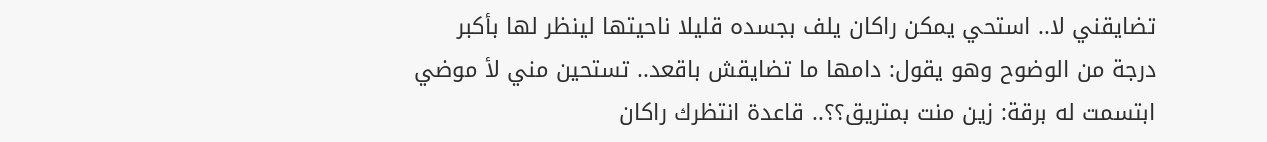تضايقني لا.. استحي يمكن راكان يلف بجسده قليلا ناحيتها لينظر لها بأكبر درجة من الوضوح وهو يقول: دامها ما تضايقش باقعد.. تستحين مني لأ موضي ابتسمت له برقة: زين منت بمتريق؟؟.. قاعدة انتظرك راكان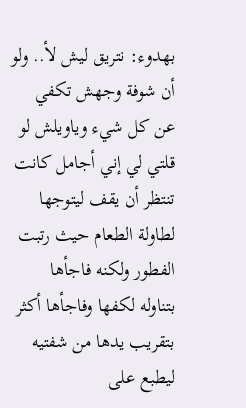بهدوء: نتريق ليش لأ.. ولو أن شوفة وجهش تكفي عن كل شيء وياويلش لو قلتي لي إني أجامل كانت تنتظر أن يقف ليتوجها لطاولة الطعام حيث رتبت الفطور ولكنه فاجأها بتناوله لكفها وفاجأها أكثر بتقريب يدها من شفتيه ليطبع على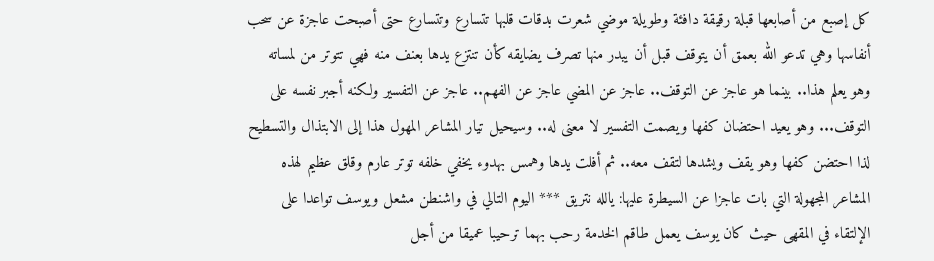كل إصبع من أصابعها قبلة رقيقة دافئة وطويلة موضي شعرت بدقات قلبها تتسارع وتتسارع حتى أصبحت عاجزة عن سحب أنفاسها وهي تدعو الله بعمق أن يتوقف قبل أن يبدر منها تصرف يضايقه كأن تنتزع يدها بعنف منه فهي تتوتر من لمساته وهو يعلم هذا.. بينما هو عاجز عن التوقف.. عاجز عن المضي عاجز عن الفهم.. عاجز عن التفسير ولكنه أجبر نفسه على التوقف... وهو يعيد احتضان كفها ويصمت التفسير لا معنى له.. وسيحيل تيار المشاعر المهول هذا إلى الابتذال والتسطيح لذا احتضن كفها وهو يقف ويشدها لتقف معه.. ثم أفلت يدها وهمس بهدوء يخفي خلفه توتر عارم وقلق عظيم لهذه المشاعر المجهولة التي بات عاجزا عن السيطرة عليها: يالله نتريق *** اليوم التالي في واشنطن مشعل ويوسف تواعدا على الإلتقاء في المقهى حيث كان يوسف يعمل طاقم الخدمة رحب بهما ترحيبا عميقا من أجل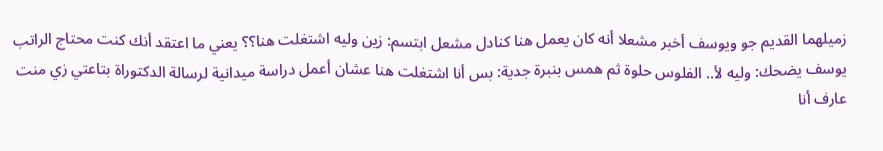زميلهما القديم جو ويوسف أخبر مشعلا أنه كان يعمل هنا كنادل مشعل ابتسم: زين وليه اشتغلت هنا؟؟ يعني ما اعتقد أنك كنت محتاج الراتب يوسف يضحك: وليه لأ.. الفلوس حلوة ثم همس بنبرة جدية: بس أنا اشتغلت هنا عشان أعمل دراسة ميدانية لرسالة الدكتوراة بتاعتي زي منت عارف أنا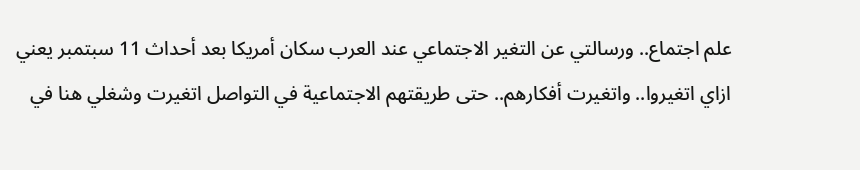علم اجتماع.. ورسالتي عن التغير الاجتماعي عند العرب سكان أمريكا بعد أحداث 11 سبتمبر يعني ازاي اتغيروا.. واتغيرت أفكارهم.. حتى طريقتهم الاجتماعية في التواصل اتغيرت وشغلي هنا في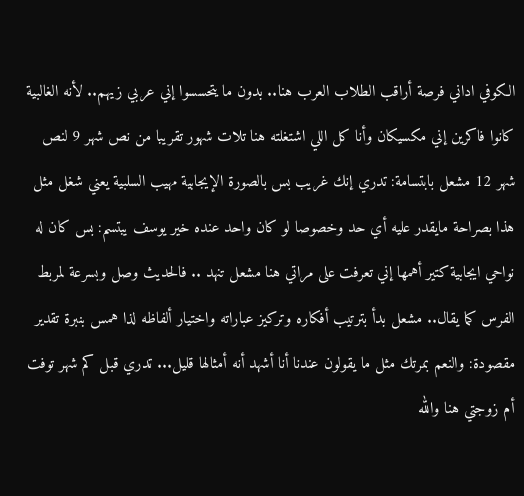الكوفي اداني فرصة أراقب الطلاب العرب هنا.. بدون ما يتحسسوا إني عربي زيهم.. لأنه الغالبية كانوا فاكرين إني مكسيكان وأنا كل اللي اشتغلته هنا تلات شهور تقريبا من نص شهر 9 لنص شهر 12 مشعل بابتسامة: تدري إنك غريب بس بالصورة الإيجابية مهيب السلبية يعني شغل مثل هذا بصراحة مايقدر عليه أي حد وخصوصا لو كان واحد عنده خير يوسف يبتسم: بس كان له نواحي ايجابية كتير أهمها إني تعرفت على مراتي هنا مشعل تنهد .. فالحديث وصل وبسرعة لمربط الفرس كما يقال.. مشعل بدأ بترتيب أفكاره وتركيز عباراته واختيار ألفاظه لذا همس بنبرة تقدير مقصودة: والنعم بمرتك مثل ما يقولون عندنا أنا أشهد أنه أمثالها قليل... تدري قبل كم شهر توفت أم زوجتي هنا والله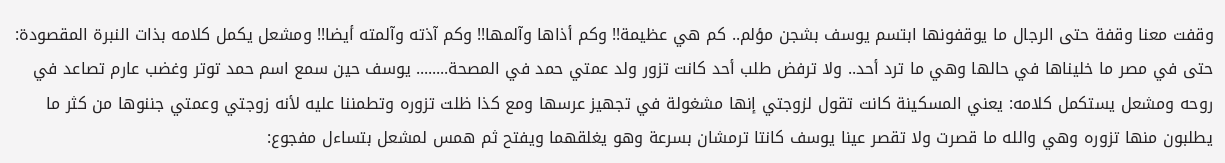وقفت معنا وقفة حتى الرجال ما يوقفونها ابتسم يوسف بشجن مؤلم.. كم هي عظيمة!! وكم أذاها وآلمها!! وكم آذته وآلمته أيضا!! ومشعل يكمل كلامه بذات النبرة المقصودة: حتى في مصر ما خليناها في حالها وهي ما ترد أحد.. ولا ترفض طلب أحد كانت تزور ولد عمتي حمد في المصحة........ يوسف حين سمع اسم حمد توتر وغضب عارم تصاعد في روحه ومشعل يستكمل كلامه: يعني المسكينة كانت تقول لزوجتي إنها مشغولة في تجهيز عرسها ومع كذا ظلت تزوره وتطمننا عليه لأنه زوجتي وعمتي جننوها من كثر ما يطلبون منها تزوره وهي والله ما قصرت ولا تقصر عينا يوسف كانتا ترمشان بسرعة وهو يغلقهما ويفتح ثم همس لمشعل بتساءل مفجوع: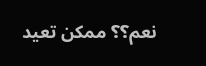نعم؟؟ ممكن تعيد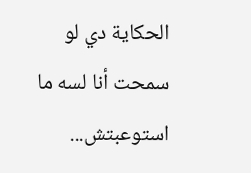الحكاية دي لو سمحت أنا لسه ما استوعبتش...